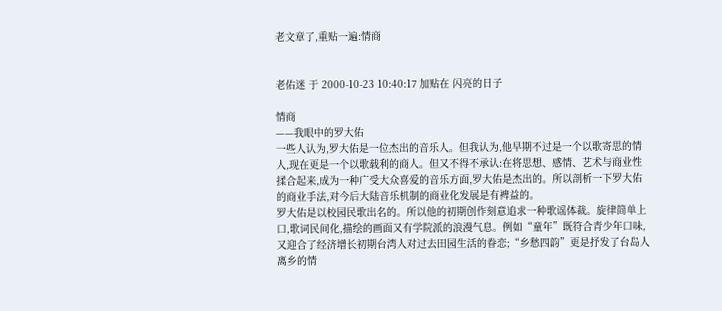老文章了,重贴一遍:情商


老佑迷 于 2000-10-23 10:40:17 加贴在 闪亮的日子

情商
——我眼中的罗大佑
一些人认为,罗大佑是一位杰出的音乐人。但我认为,他早期不过是一个以歌寄思的情人,现在更是一个以歌载利的商人。但又不得不承认:在将思想、感情、艺术与商业性揉合起来,成为一种广受大众喜爱的音乐方面,罗大佑是杰出的。所以剖析一下罗大佑的商业手法,对今后大陆音乐机制的商业化发展是有裨益的。
罗大佑是以校园民歌出名的。所以他的初期创作刻意追求一种歌谣体裁。旋律简单上口,歌词民间化,描绘的画面又有学院派的浪漫气息。例如“童年”既符合青少年口味,又迎合了经济增长初期台湾人对过去田园生活的眷恋;“乡愁四韵”更是抒发了台岛人离乡的情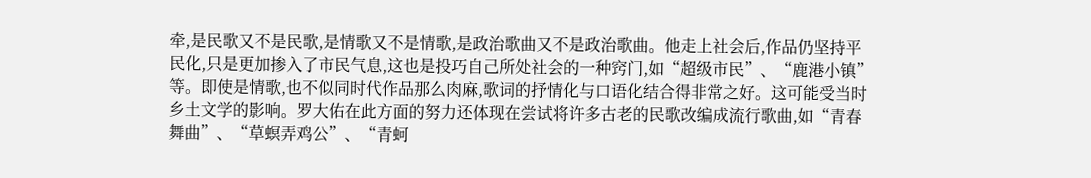牵,是民歌又不是民歌,是情歌又不是情歌,是政治歌曲又不是政治歌曲。他走上社会后,作品仍坚持平民化,只是更加掺入了市民气息,这也是投巧自己所处社会的一种窍门,如“超级市民”、“鹿港小镇”等。即使是情歌,也不似同时代作品那么肉麻,歌词的抒情化与口语化结合得非常之好。这可能受当时乡土文学的影响。罗大佑在此方面的努力还体现在尝试将许多古老的民歌改编成流行歌曲,如“青春舞曲”、“草螟弄鸡公”、“青蚵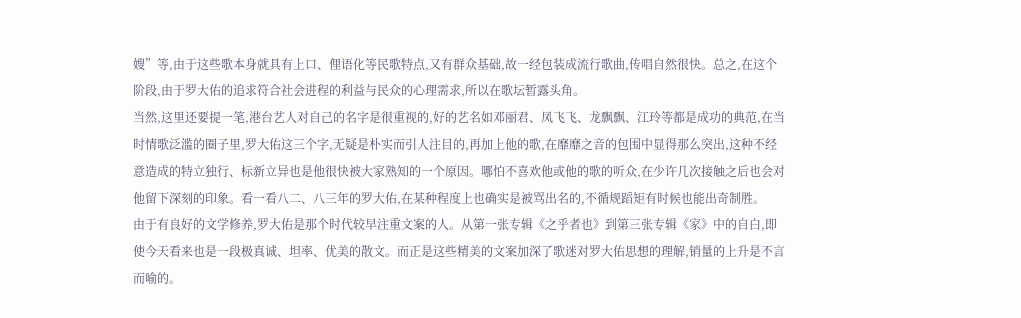嫂”等,由于这些歌本身就具有上口、俚语化等民歌特点,又有群众基础,故一经包装成流行歌曲,传唱自然很快。总之,在这个阶段,由于罗大佑的追求符合社会进程的利益与民众的心理需求,所以在歌坛暂露头角。
当然,这里还要提一笔,港台艺人对自己的名字是很重视的,好的艺名如邓丽君、凤飞飞、龙飘飘、江玲等都是成功的典范,在当时情歌泛滥的圈子里,罗大佑这三个字,无疑是朴实而引人注目的,再加上他的歌,在靡靡之音的包围中显得那么突出,这种不经意造成的特立独行、标新立异也是他很快被大家熟知的一个原因。哪怕不喜欢他或他的歌的听众,在少许几次接触之后也会对他留下深刻的印象。看一看八二、八三年的罗大佑,在某种程度上也确实是被骂出名的,不循规蹈矩有时候也能出奇制胜。
由于有良好的文学修养,罗大佑是那个时代较早注重文案的人。从第一张专辑《之乎者也》到第三张专辑《家》中的自白,即使今天看来也是一段极真诚、坦率、优美的散文。而正是这些精美的文案加深了歌迷对罗大佑思想的理解,销量的上升是不言而喻的。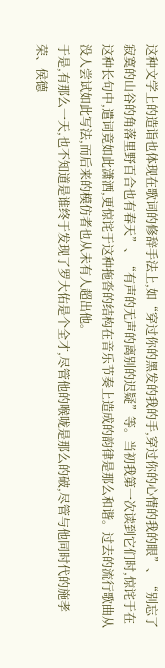这种文学上的造诣也体现在歌词的修辞手法上,如“穿过你的黑发的我的手,穿过你的心情的我的眼”、“别忘了寂寞的山谷的角落里野百合也有春天”、“有声的无声的离别的迟疑”等。当初我第一次读到它们时,惊诧于在这种长句中,遣词竟如此潇洒,更惊诧于这种拖沓的结构在音乐节奏上造成的韵律是那么和谐。过去的流行歌曲从没人尝试如此写法,而后来的模仿者也从未有人超出他。
于是,有那么一天,也不知道是谁终于发现了罗大佑是个全才,尽管他的喉咙是那么的破,尽管与他同时代的施孝荣、侯德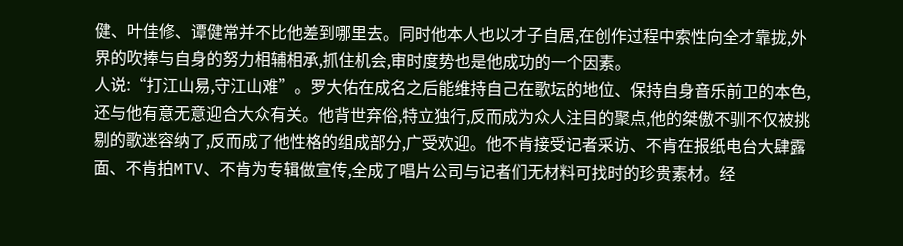健、叶佳修、谭健常并不比他差到哪里去。同时他本人也以才子自居,在创作过程中索性向全才靠拢,外界的吹捧与自身的努力相辅相承,抓住机会,审时度势也是他成功的一个因素。
人说:“打江山易,守江山难”。罗大佑在成名之后能维持自己在歌坛的地位、保持自身音乐前卫的本色,还与他有意无意迎合大众有关。他背世弃俗,特立独行,反而成为众人注目的聚点,他的桀傲不驯不仅被挑剔的歌迷容纳了,反而成了他性格的组成部分,广受欢迎。他不肯接受记者采访、不肯在报纸电台大肆露面、不肯拍MTV、不肯为专辑做宣传,全成了唱片公司与记者们无材料可找时的珍贵素材。经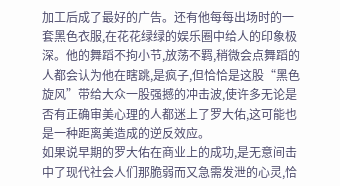加工后成了最好的广告。还有他每每出场时的一套黑色衣服,在花花绿绿的娱乐圈中给人的印象极深。他的舞蹈不拘小节,放荡不羁,稍微会点舞蹈的人都会认为他在瞎跳,是疯子,但恰恰是这股“黑色旋风”带给大众一股强撼的冲击波,使许多无论是否有正确审美心理的人都迷上了罗大佑,这可能也是一种距离美造成的逆反效应。
如果说早期的罗大佑在商业上的成功,是无意间击中了现代社会人们那脆弱而又急需发泄的心灵,恰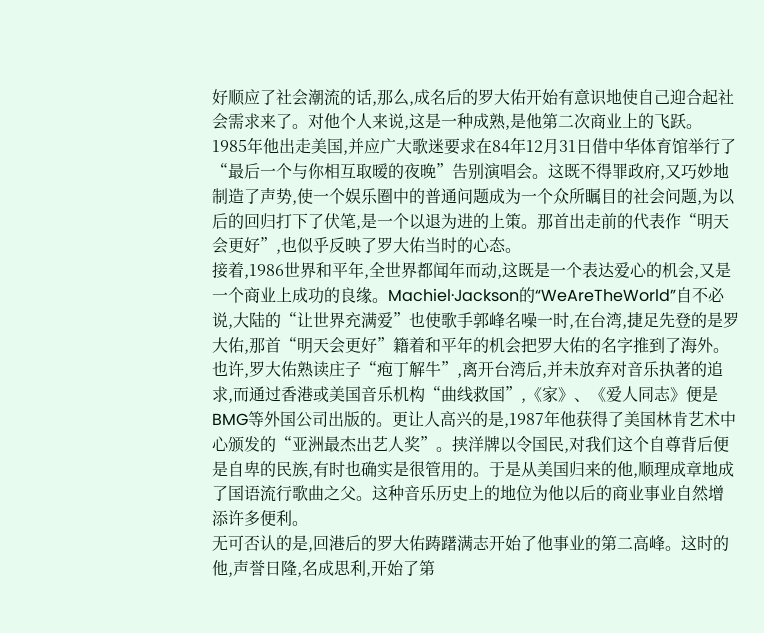好顺应了社会潮流的话,那么,成名后的罗大佑开始有意识地使自己迎合起社会需求来了。对他个人来说,这是一种成熟,是他第二次商业上的飞跃。
1985年他出走美国,并应广大歌迷要求在84年12月31日借中华体育馆举行了“最后一个与你相互取暧的夜晚”告别演唱会。这既不得罪政府,又巧妙地制造了声势,使一个娱乐圈中的普通问题成为一个众所瞩目的社会问题,为以后的回归打下了伏笔,是一个以退为进的上策。那首出走前的代表作“明天会更好”,也似乎反映了罗大佑当时的心态。
接着,1986世界和平年,全世界都闻年而动,这既是一个表达爱心的机会,又是一个商业上成功的良缘。Machiel·Jackson的“WeAreTheWorld”自不必说,大陆的“让世界充满爱”也使歌手郭峰名噪一时,在台湾,捷足先登的是罗大佑,那首“明天会更好”籍着和平年的机会把罗大佑的名字推到了海外。
也许,罗大佑熟读庄子“疱丁解牛”,离开台湾后,并未放弃对音乐执著的追求,而通过香港或美国音乐机构“曲线救国”,《家》、《爱人同志》便是BMG等外国公司出版的。更让人高兴的是,1987年他获得了美国林肯艺术中心颁发的“亚洲最杰出艺人奖”。挟洋牌以令国民,对我们这个自尊背后便是自卑的民族,有时也确实是很管用的。于是从美国归来的他,顺理成章地成了国语流行歌曲之父。这种音乐历史上的地位为他以后的商业事业自然增添许多便利。
无可否认的是,回港后的罗大佑踌躇满志开始了他事业的第二高峰。这时的他,声誉日隆,名成思利,开始了第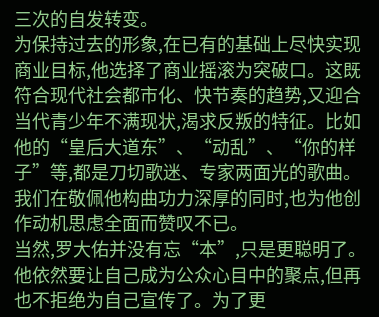三次的自发转变。
为保持过去的形象,在已有的基础上尽快实现商业目标,他选择了商业摇滚为突破口。这既符合现代社会都市化、快节奏的趋势,又迎合当代青少年不满现状,渴求反叛的特征。比如他的“皇后大道东”、“动乱”、“你的样子”等,都是刀切歌迷、专家两面光的歌曲。我们在敬佩他构曲功力深厚的同时,也为他创作动机思虑全面而赞叹不已。
当然,罗大佑并没有忘“本”,只是更聪明了。他依然要让自己成为公众心目中的聚点,但再也不拒绝为自己宣传了。为了更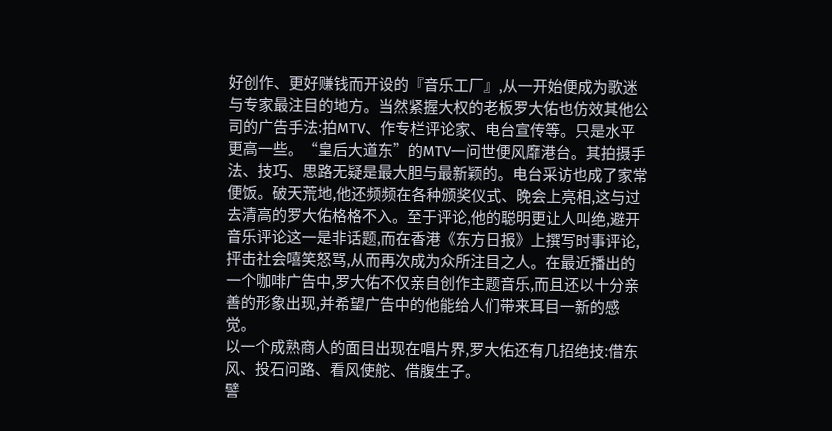好创作、更好赚钱而开设的『音乐工厂』,从一开始便成为歌迷与专家最注目的地方。当然紧握大权的老板罗大佑也仿效其他公司的广告手法:拍MTV、作专栏评论家、电台宣传等。只是水平更高一些。“皇后大道东”的MTV一问世便风靡港台。其拍摄手法、技巧、思路无疑是最大胆与最新颖的。电台采访也成了家常便饭。破天荒地,他还频频在各种颁奖仪式、晚会上亮相,这与过去清高的罗大佑格格不入。至于评论,他的聪明更让人叫绝,避开音乐评论这一是非话题,而在香港《东方日报》上撰写时事评论,抨击社会嘻笑怒骂,从而再次成为众所注目之人。在最近播出的一个咖啡广告中,罗大佑不仅亲自创作主题音乐,而且还以十分亲善的形象出现,并希望广告中的他能给人们带来耳目一新的感觉。
以一个成熟商人的面目出现在唱片界,罗大佑还有几招绝技:借东风、投石问路、看风使舵、借腹生子。
譬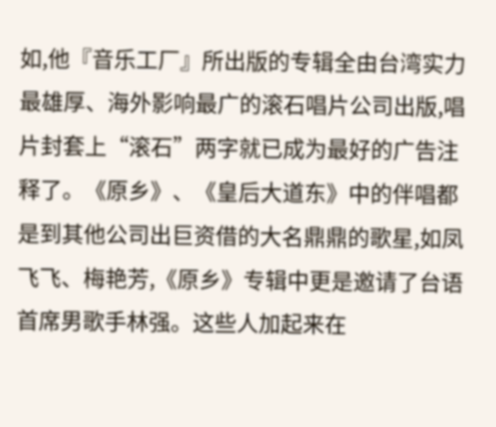如,他『音乐工厂』所出版的专辑全由台湾实力最雄厚、海外影响最广的滚石唱片公司出版,唱片封套上“滚石”两字就已成为最好的广告注释了。《原乡》、《皇后大道东》中的伴唱都是到其他公司出巨资借的大名鼎鼎的歌星,如凤飞飞、梅艳芳,《原乡》专辑中更是邀请了台语首席男歌手林强。这些人加起来在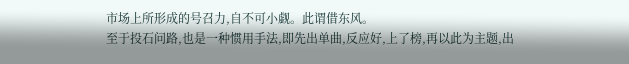市场上所形成的号召力,自不可小觑。此谓借东风。
至于投石问路,也是一种惯用手法,即先出单曲,反应好,上了榜,再以此为主题,出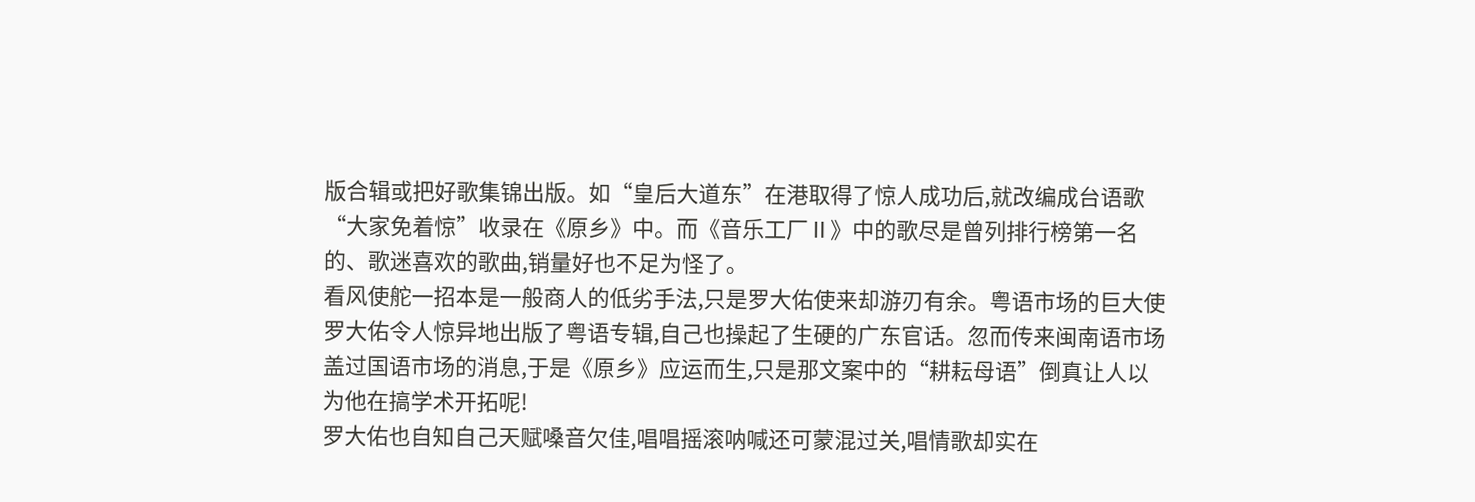版合辑或把好歌集锦出版。如“皇后大道东”在港取得了惊人成功后,就改编成台语歌“大家免着惊”收录在《原乡》中。而《音乐工厂Ⅱ》中的歌尽是曾列排行榜第一名的、歌迷喜欢的歌曲,销量好也不足为怪了。
看风使舵一招本是一般商人的低劣手法,只是罗大佑使来却游刃有余。粤语市场的巨大使罗大佑令人惊异地出版了粤语专辑,自己也操起了生硬的广东官话。忽而传来闽南语市场盖过国语市场的消息,于是《原乡》应运而生,只是那文案中的“耕耘母语”倒真让人以为他在搞学术开拓呢!
罗大佑也自知自己天赋嗓音欠佳,唱唱摇滚呐喊还可蒙混过关,唱情歌却实在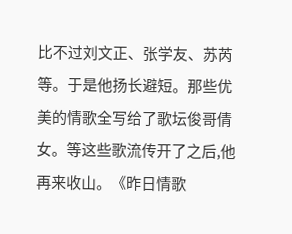比不过刘文正、张学友、苏芮等。于是他扬长避短。那些优美的情歌全写给了歌坛俊哥倩女。等这些歌流传开了之后,他再来收山。《昨日情歌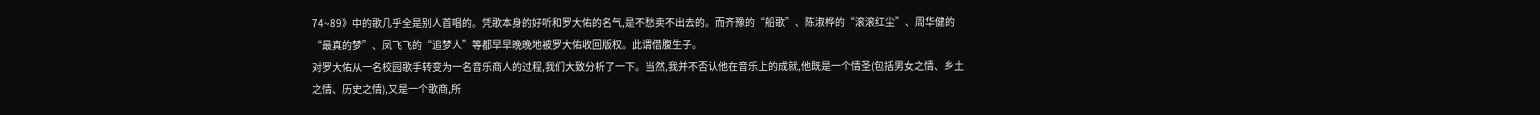74~89》中的歌几乎全是别人首唱的。凭歌本身的好听和罗大佑的名气,是不愁卖不出去的。而齐豫的“船歌”、陈淑桦的“滚滚红尘”、周华健的“最真的梦”、凤飞飞的“追梦人”等都早早晚晚地被罗大佑收回版权。此谓借腹生子。
对罗大佑从一名校园歌手转变为一名音乐商人的过程,我们大致分析了一下。当然,我并不否认他在音乐上的成就,他既是一个情圣(包括男女之情、乡土之情、历史之情),又是一个歌商,所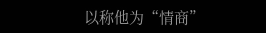以称他为“情商”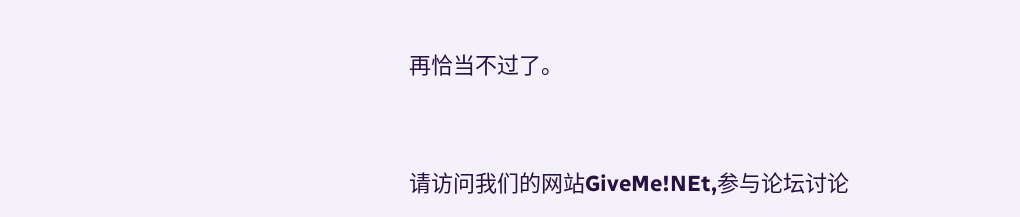再恰当不过了。


请访问我们的网站GiveMe!NEt,参与论坛讨论